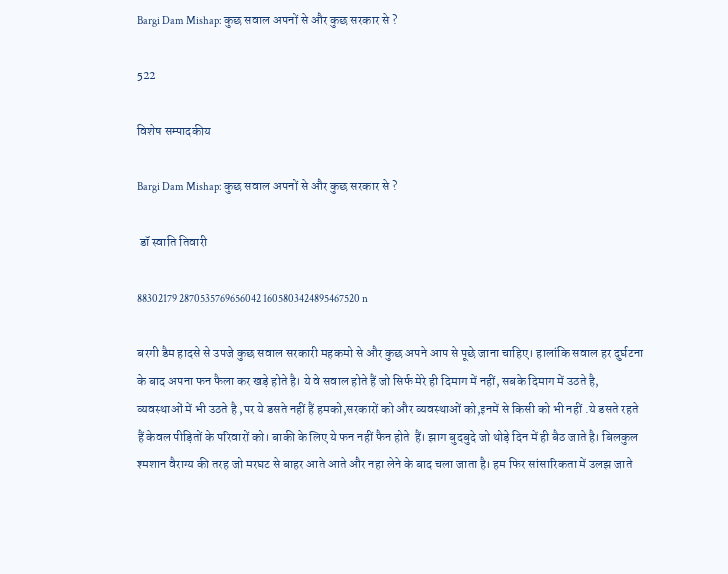Bargi Dam Mishap: कुछ सवाल अपनों से और कुछ सरकार से ?

522

विशेष सम्पादकीय

Bargi Dam Mishap: कुछ सवाल अपनों से और कुछ सरकार से ?

 डॉ स्वाति तिवारी

88302179 2870535769656042 1605803424895467520 n

बरगी डैम हादसे से उपजे कुछ सवाल सरकारी महकमो से और कुछ अपने आप से पूछे जाना चाहिए। हालांकि सवाल हर दुर्घटना के बाद अपना फन फैला कर खड़े होते है। ये वे सवाल होते हैं जो सिर्फ मेरे ही दिमाग में नहीं, सबके दिमाग में उठते है, व्यवस्थाओं में भी उठते है ,पर ये डसते नहीं हैं हमको,सरकारों को और व्यवस्थाओं को,इनमें से किसी को भी नहीं .ये डसते रहते हैं केवल पीड़ितों के परिवारों को। बाकी के लिए ये फन नहीं फैन होते  हैं। झाग बुदबुदे जो थोड़े दिन में ही बैठ जाते है। बिलकुल श्मशान वैराग्य की तरह जो मरघट से बाहर आते आते और नहा लेने के बाद चला जाता है। हम फिर सांसारिकता में उलझ जाते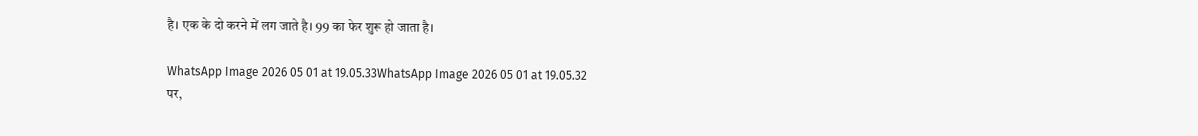है। एक के दो करने में लग जाते है। 99 का फेर शुरू हो जाता है।

WhatsApp Image 2026 05 01 at 19.05.33WhatsApp Image 2026 05 01 at 19.05.32
पर,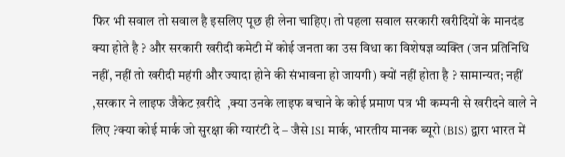फिर भी सवाल तो सवाल है इसलिए पूछ ही लेना चाहिए। तो पहला सवाल सरकारी खरीदियों के मानदंड क्या होते है ? और सरकारी खरीदी कमेटी में कोई जनता का उस विधा का विशेषज्ञ व्यक्ति (जन प्रतिनिधि नहीं, नहीं तो खरीदी महंगी और ज्यादा होने की संभावना हो जायगी) क्यों नहीं होता है ? सामान्यत; नहीं ,सरकार ने लाइफ जैकेट ख़रीदे  ,क्या उनके लाइफ बचाने के कोई प्रमाण पत्र भी कम्पनी से खरीदने वाले ने लिए ?क्या कोई मार्क जो सुरक्षा की ग्यारंटी दे – जैसे ISI मार्क, भारतीय मानक ब्यूरो (BIS) द्वारा भारत में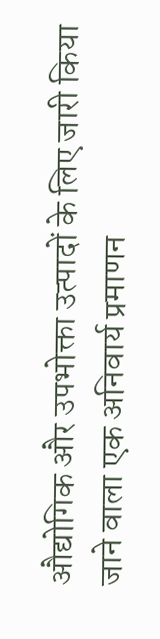औद्योगिक और उपभोक्ता उत्पादों के लिए जारी किया जाने वाला एक अनिवार्य प्रमाणन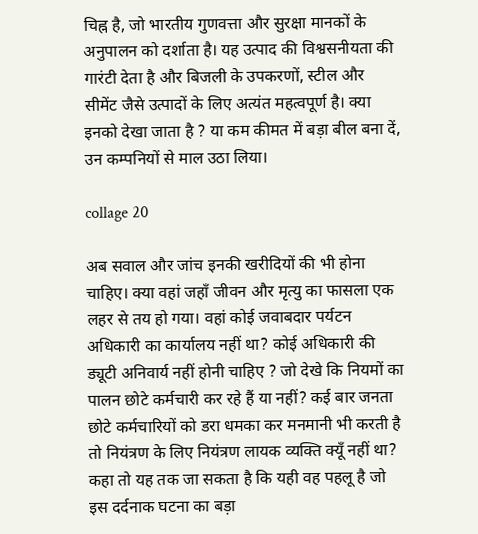चिह्न है, जो भारतीय गुणवत्ता और सुरक्षा मानकों के अनुपालन को दर्शाता है। यह उत्पाद की विश्वसनीयता की गारंटी देता है और बिजली के उपकरणों, स्टील और सीमेंट जैसे उत्पादों के लिए अत्यंत महत्वपूर्ण है। क्या इनको देखा जाता है ? या कम कीमत में बड़ा बील बना दें, उन कम्पनियों से माल उठा लिया।

collage 20

अब सवाल और जांच इनकी खरीदियों की भी होना चाहिए। क्या वहां जहाँ जीवन और मृत्यु का फासला एक लहर से तय हो गया। वहां कोई जवाबदार पर्यटन अधिकारी का कार्यालय नहीं था? कोई अधिकारी की ड्यूटी अनिवार्य नहीं होनी चाहिए ? जो देखे कि नियमों का पालन छोटे कर्मचारी कर रहे हैं या नहीं? कई बार जनता छोटे कर्मचारियों को डरा धमका कर मनमानी भी करती है तो नियंत्रण के लिए नियंत्रण लायक व्यक्ति क्यूँ नहीं था? कहा तो यह तक जा सकता है कि यही वह पहलू है जो इस दर्दनाक घटना का बड़ा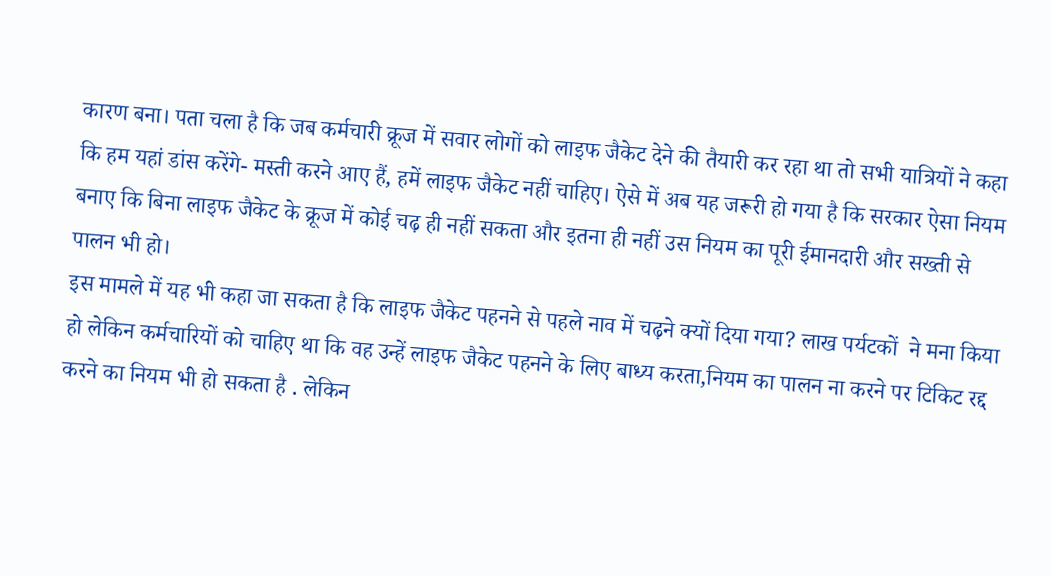कारण बना। पता चला है कि जब कर्मचारी क्रूज में सवार लोगों को लाइफ जैकेट देने की तैयारी कर रहा था तो सभी यात्रियों ने कहा कि हम यहां डांस करेंगे- मस्ती करने आए हैं, हमें लाइफ जैकेट नहीं चाहिए। ऐसे में अब यह जरूरी हो गया है कि सरकार ऐसा नियम बनाए कि बिना लाइफ जैकेट के क्रूज में कोई चढ़ ही नहीं सकता और इतना ही नहीं उस नियम का पूरी ईमानदारी और सख्ती से पालन भी हो।
इस मामले में यह भी कहा जा सकता है कि लाइफ जैकेट पहनने से पहले नाव में चढ़ने क्यों दिया गया? लाख पर्यटकों  ने मना किया हो लेकिन कर्मचारियों को चाहिए था कि वह उन्हें लाइफ जैकेट पहनने के लिए बाध्य करता,नियम का पालन ना करने पर टिकिट रद्द करने का नियम भी हो सकता है . लेकिन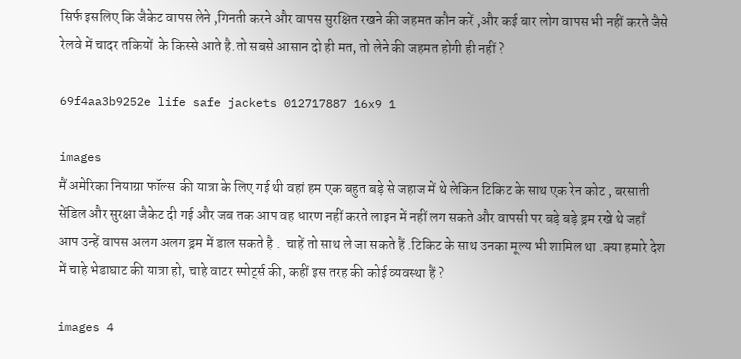सिर्फ इसलिए कि जैकेट वापस लेने ,गिनती करने और वापस सुरक्षित रखने की जहमत कौन करें ,और कई बार लोग वापस भी नहीं करते जैसे रेलवे में चादर तकियों  के किस्से आते है.तो सबसे आसान दो ही मत, तो लेने की जहमत होगी ही नहीं ?

69f4aa3b9252e life safe jackets 012717887 16x9 1

images
मैं अमेरिका नियाग्रा फॉल्स  की यात्रा के लिए गई थी वहां हम एक बहुत बड़े से जहाज में थे लेकिन टिकिट के साथ एक रेन कोट , बरसाती सेंडिल और सुरक्षा जैकेट दी गई और जब तक आप वह धारण नहीं करते लाइन में नहीं लग सकते और वापसी पर बड़े बड़े ड्रम रखे थे जहाँ आप उन्हें वापस अलग अलग ड्रम में डाल सकते है .  चाहें तो साथ ले जा सकते हैं .टिकिट के साथ उनका मूल्य भी शामिल था .क्या हमारे देश में चाहे भेडाघाट की यात्रा हो, चाहे वाटर स्पोर्ट्स की, कहीं इस तरह की कोई व्यवस्था हैं ?

images 4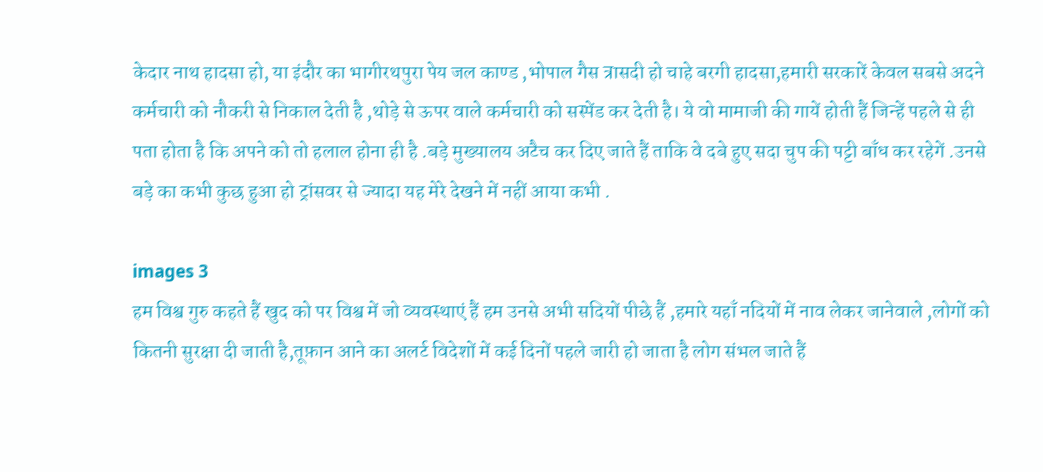केदार नाथ हादसा हो, या इंदौर का भागीरथपुरा पेय जल काण्ड ,भोपाल गैस त्रासदी हो चाहे बरगी हादसा,हमारी सरकारें केवल सबसे अदने कर्मचारी को नौकरी से निकाल देती है ,थोड़े से ऊपर वाले कर्मचारी को सस्पेंड कर देती है। ये वो मामाजी की गायें होती हैं जिन्हें पहले से ही पता होता है कि अपने को तो हलाल होना ही है .बड़े मुख्यालय अटैच कर दिए जाते हैं ताकि वे दबे हुए सदा चुप की पट्टी बाँध कर रहेगें .उनसे बड़े का कभी कुछ हुआ हो ट्रांसवर से ज्यादा यह मेरे देखने में नहीं आया कभी .

images 3
हम विश्व गुरु कहते हैं खुद को पर विश्व में जो व्यवस्थाएं हैं हम उनसे अभी सदियों पीछे हैं ,हमारे यहाँ नदियों में नाव लेकर जानेवाले ,लोगों को कितनी सुरक्षा दी जाती है,तूफ़ान आने का अलर्ट विदेशों में कई दिनों पहले जारी हो जाता है लोग संभल जाते हैं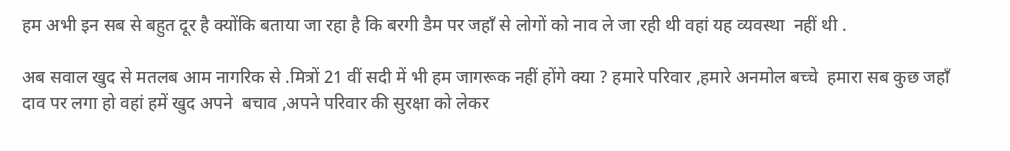हम अभी इन सब से बहुत दूर है क्योंकि बताया जा रहा है कि बरगी डैम पर जहाँ से लोगों को नाव ले जा रही थी वहां यह व्यवस्था  नहीं थी .

अब सवाल खुद से मतलब आम नागरिक से .मित्रों 21 वीं सदी में भी हम जागरूक नहीं होंगे क्या ? हमारे परिवार ,हमारे अनमोल बच्चे  हमारा सब कुछ जहाँ दाव पर लगा हो वहां हमें खुद अपने  बचाव ,अपने परिवार की सुरक्षा को लेकर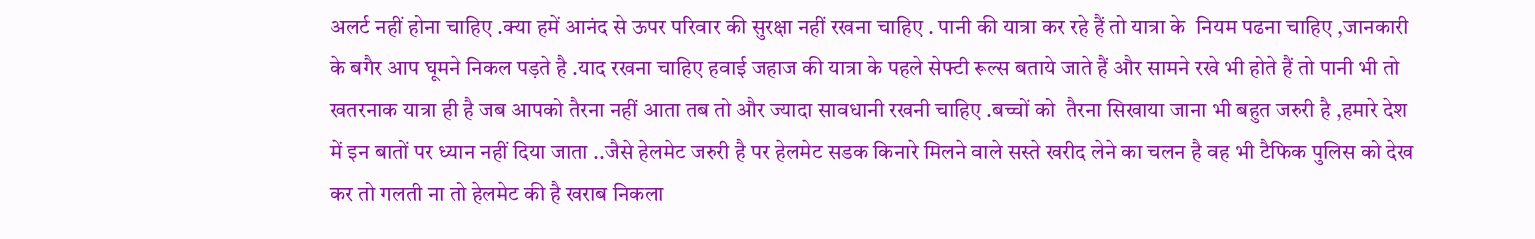अलर्ट नहीं होना चाहिए .क्या हमें आनंद से ऊपर परिवार की सुरक्षा नहीं रखना चाहिए . पानी की यात्रा कर रहे हैं तो यात्रा के  नियम पढना चाहिए ,जानकारी के बगैर आप घूमने निकल पड़ते है .याद रखना चाहिए हवाई जहाज की यात्रा के पहले सेफ्टी रूल्स बताये जाते हैं और सामने रखे भी होते हैं तो पानी भी तो खतरनाक यात्रा ही है जब आपको तैरना नहीं आता तब तो और ज्यादा सावधानी रखनी चाहिए .बच्चों को  तैरना सिखाया जाना भी बहुत जरुरी है ,हमारे देश में इन बातों पर ध्यान नहीं दिया जाता ..जैसे हेलमेट जरुरी है पर हेलमेट सडक किनारे मिलने वाले सस्ते खरीद लेने का चलन है वह भी टैफिक पुलिस को देख कर तो गलती ना तो हेलमेट की है खराब निकला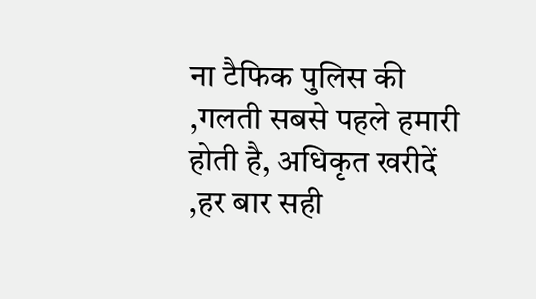ना टैफिक पुलिस की ,गलती सबसे पहले हमारी होती है, अधिकृत खरीदें ,हर बार सही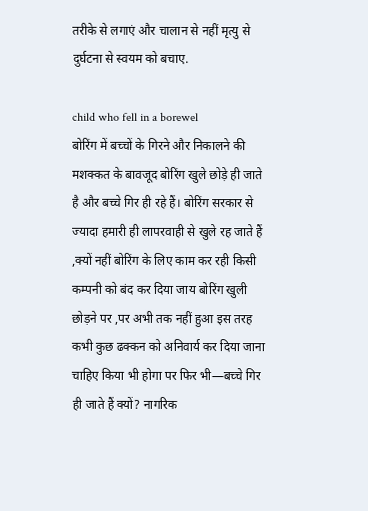तरीके से लगाएं और चालान से नहीं मृत्यु से दुर्घटना से स्वयम को बचाए.

child who fell in a borewel
बोरिंग में बच्चों के गिरने और निकालने की मशक्कत के बावजूद बोरिंग खुले छोड़े ही जाते है और बच्चे गिर ही रहे हैं। बोरिंग सरकार से ज्यादा हमारी ही लापरवाही से खुले रह जाते हैं ,क्यों नहीं बोरिंग के लिए काम कर रही किसी कम्पनी को बंद कर दिया जाय बोरिंग खुली छोड़ने पर ,पर अभी तक नहीं हुआ इस तरह कभी कुछ ढक्कन को अनिवार्य कर दिया जाना चाहिए किया भी होगा पर फिर भी—बच्चे गिर ही जाते हैं क्यों? नागरिक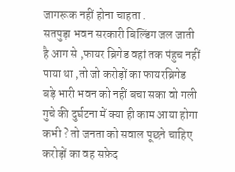जागरूक नहीं होना चाहता .
सतपुड़ा भवन सरकारी बिल्डिंग जल जाती है आग से ,फायर ब्रिगेड वहां तक पंहुच नहीं पाया था ,तो जो करोड़ों का फायरब्रिगेड बड़े भारी भवन को नहीं बचा सका वो गली गुचे की दुर्घटना में क्या ही काम आया होगा कभी ? तो जनता को सवाल पूछने चाहिए करोड़ों का वह सफ़ेद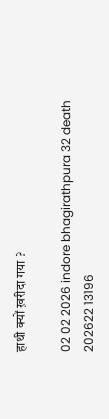हाथी क्यों ख़रीदा गया ?

02 02 2026 indore bhagirathpura 32 death 202622 13196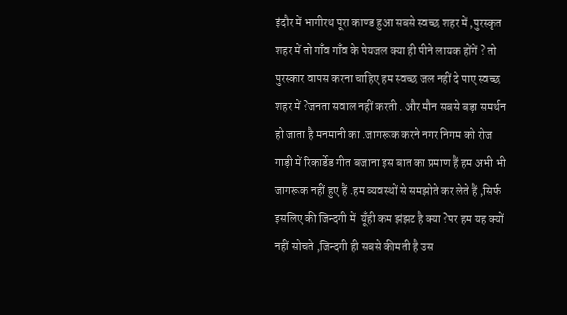इंदौर में भागीरथ पूरा काण्ड हुआ सबसे स्वच्छ शहर में ,पुरस्कृत शहर में तो गाँव गाँव के पेयजल क्या ही पीने लायक होंगें ? तो पुरस्कार वापस करना चाहिए हम स्वच्छ जल नहीं दे पाए स्वच्छ शहर में ?जनता सवाल नहीं करती . और मौन सबसे बड़ा समर्थन हो जाता है मनमानी का .जागरूक करने नगर निगम को रोज  गाड़ी में रिकार्डेड गीत बजाना इस बात का प्रमाण हैं हम अभी भी जागरूक नहीं हुए हैं .हम व्यवस्थों से समझोते कर लेते हैं ,सिर्फ इसलिए की जिन्दगी में  यूँही कम झंझट है क्या ?पर हम यह क्यों नहीं सोचते ,जिन्दगी ही सबसे कीमती है उस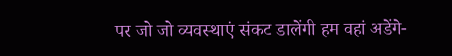पर जो जो व्यवस्थाएं संकट डालेंगी हम वहां अडेंगे-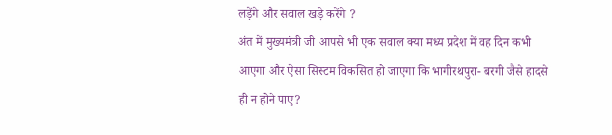लड़ेंगे और सवाल खड़े करेंगे ?
अंत में मुख्यमंत्री जी आपसे भी एक सवाल क्या मध्य प्रदेश में वह दिन कभी आएगा और ऐसा सिस्टम विकसित हो जाएगा कि भागीरथपुरा- बरगी जैसे हादसे ही न होने पाए?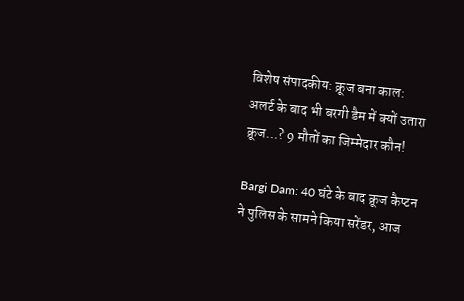विशेष संपादकीय: क्रूज बना काल: अलर्ट के बाद भी बरगी डैम में क्यों उतारा क्रूज…? 9 मौतों का जिम्मेदार कौन!

Bargi Dam: 40 घंटे के बाद क्रूज कैप्टन ने पुलिस के सामने किया सरेंडर, आज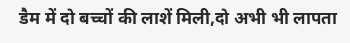डैम में दो बच्चों की लाशें मिली,दो अभी भी लापता